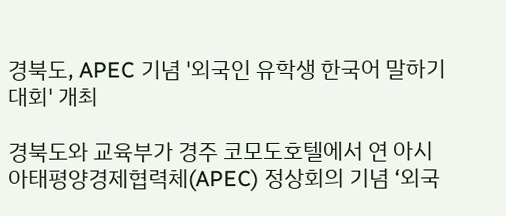경북도, APEC 기념 '외국인 유학생 한국어 말하기 대회' 개최

경북도와 교육부가 경주 코모도호텔에서 연 아시아태평양경제협력체(APEC) 정상회의 기념 ‘외국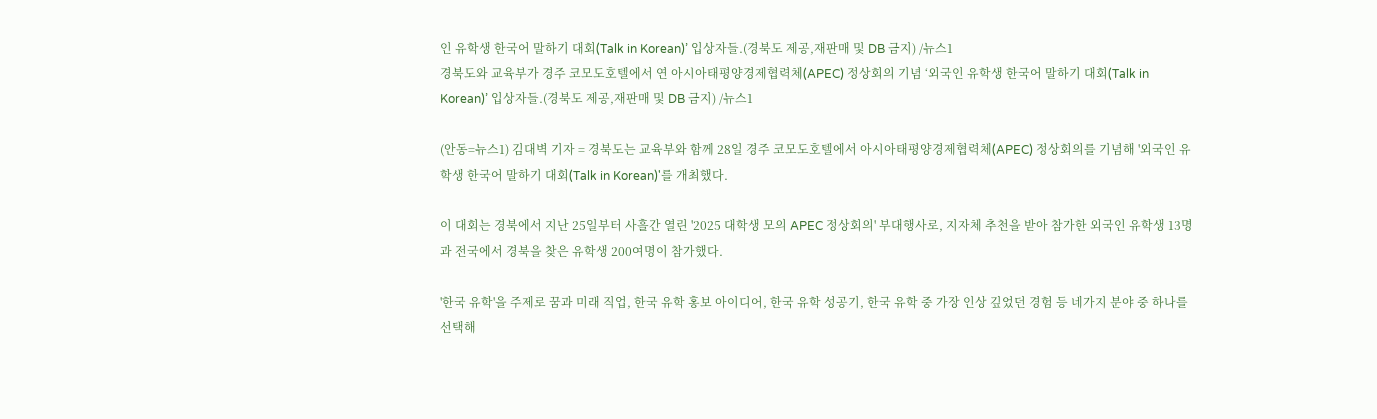인 유학생 한국어 말하기 대회(Talk in Korean)’ 입상자들.(경북도 제공,재판매 및 DB 금지) /뉴스1
경북도와 교육부가 경주 코모도호텔에서 연 아시아태평양경제협력체(APEC) 정상회의 기념 ‘외국인 유학생 한국어 말하기 대회(Talk in Korean)’ 입상자들.(경북도 제공,재판매 및 DB 금지) /뉴스1

(안동=뉴스1) 김대벽 기자 = 경북도는 교육부와 함께 28일 경주 코모도호텔에서 아시아태평양경제협력체(APEC) 정상회의를 기념해 '외국인 유학생 한국어 말하기 대회(Talk in Korean)'를 개최했다.

이 대회는 경북에서 지난 25일부터 사흘간 열린 '2025 대학생 모의 APEC 정상회의' 부대행사로, 지자체 추천을 받아 참가한 외국인 유학생 13명과 전국에서 경북을 찾은 유학생 200여명이 참가했다.

'한국 유학'을 주제로 꿈과 미래 직업, 한국 유학 홍보 아이디어, 한국 유학 성공기, 한국 유학 중 가장 인상 깊었던 경험 등 네가지 분야 중 하나를 선택해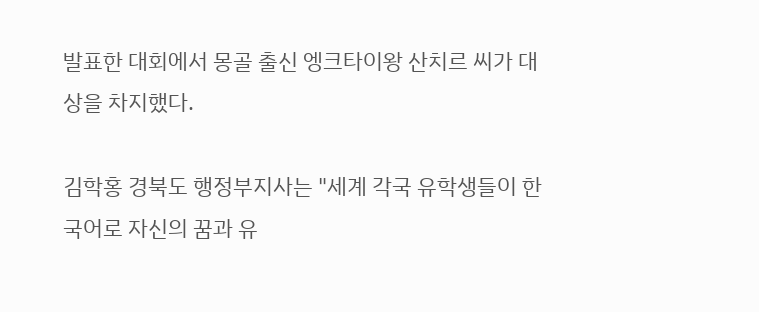발표한 대회에서 몽골 출신 엥크타이왕 산치르 씨가 대상을 차지했다.

김학홍 경북도 행정부지사는 "세계 각국 유학생들이 한국어로 자신의 꿈과 유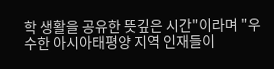학 생활을 공유한 뜻깊은 시간"이라며 "우수한 아시아태평양 지역 인재들이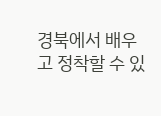경북에서 배우고 정착할 수 있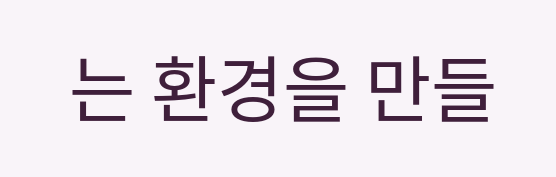는 환경을 만들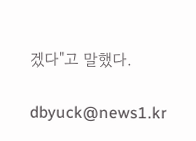겠다"고 말했다.

dbyuck@news1.kr